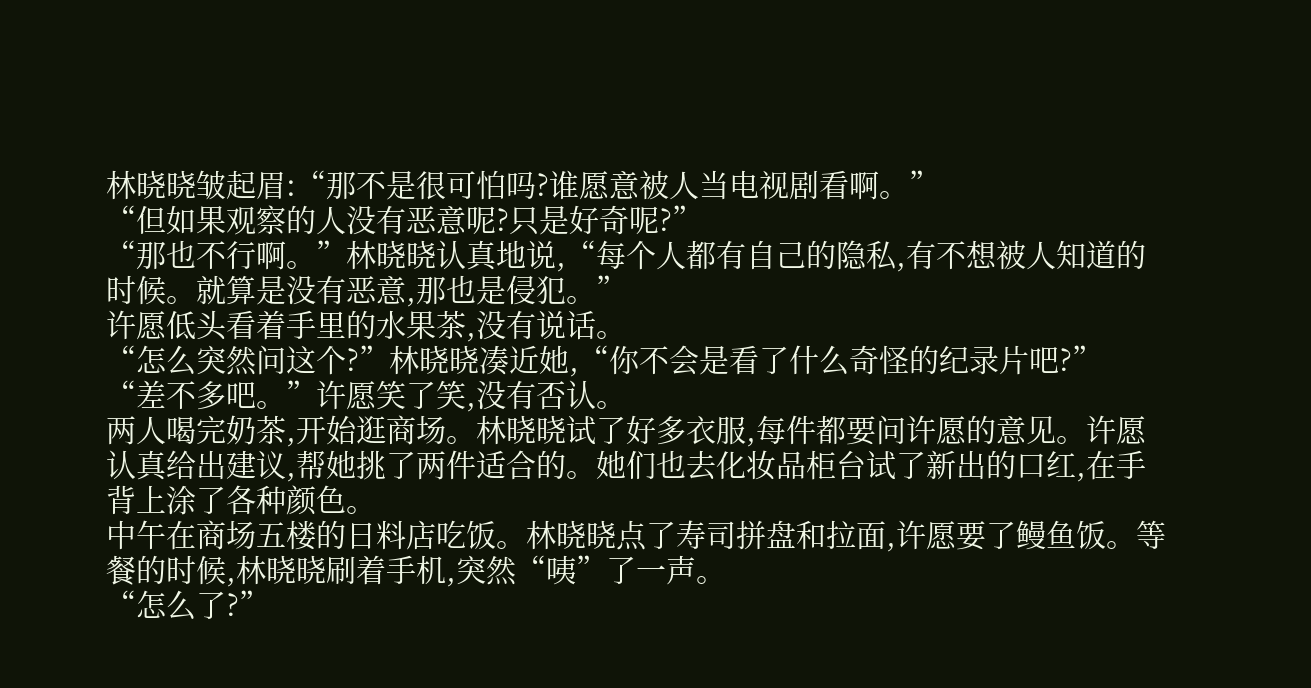林晓晓皱起眉:“那不是很可怕吗?谁愿意被人当电视剧看啊。”
“但如果观察的人没有恶意呢?只是好奇呢?”
“那也不行啊。”林晓晓认真地说,“每个人都有自己的隐私,有不想被人知道的时候。就算是没有恶意,那也是侵犯。”
许愿低头看着手里的水果茶,没有说话。
“怎么突然问这个?”林晓晓凑近她,“你不会是看了什么奇怪的纪录片吧?”
“差不多吧。”许愿笑了笑,没有否认。
两人喝完奶茶,开始逛商场。林晓晓试了好多衣服,每件都要问许愿的意见。许愿认真给出建议,帮她挑了两件适合的。她们也去化妆品柜台试了新出的口红,在手背上涂了各种颜色。
中午在商场五楼的日料店吃饭。林晓晓点了寿司拼盘和拉面,许愿要了鳗鱼饭。等餐的时候,林晓晓刷着手机,突然“咦”了一声。
“怎么了?”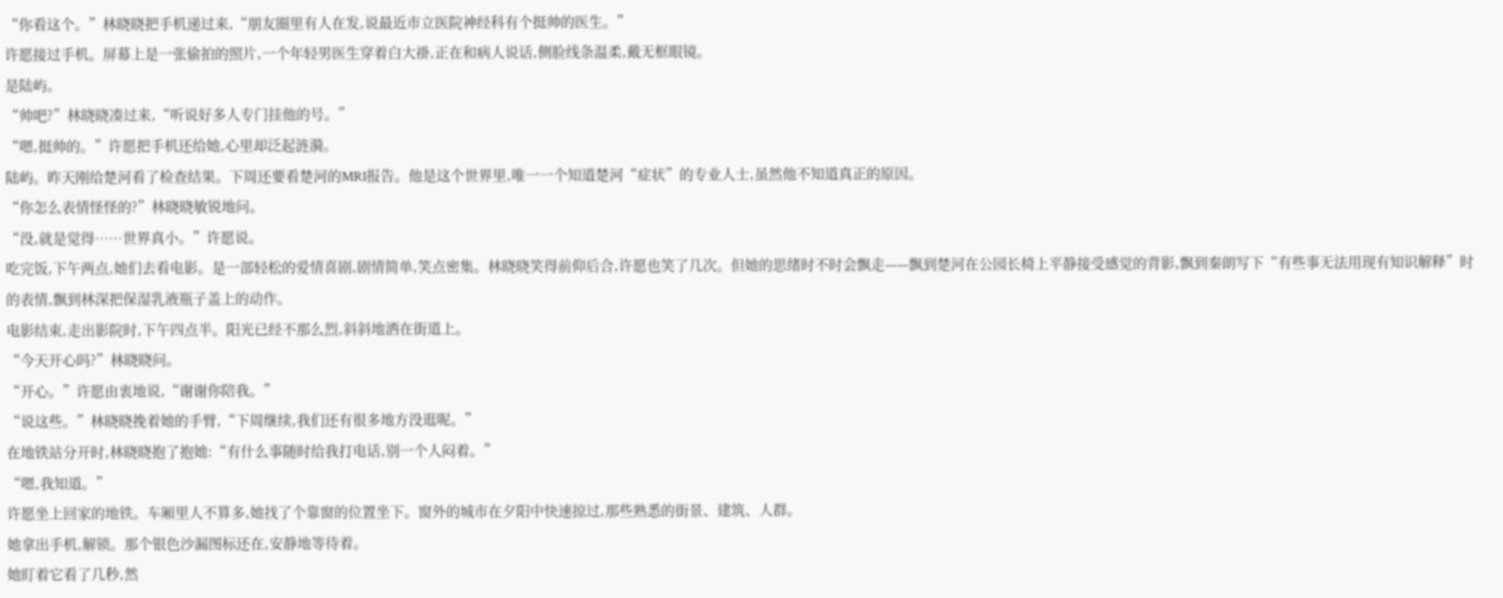“你看这个。”林晓晓把手机递过来,“朋友圈里有人在发,说最近市立医院神经科有个挺帅的医生。”
许愿接过手机。屏幕上是一张偷拍的照片,一个年轻男医生穿着白大褂,正在和病人说话,侧脸线条温柔,戴无框眼镜。
是陆屿。
“帅吧?”林晓晓凑过来,“听说好多人专门挂他的号。”
“嗯,挺帅的。”许愿把手机还给她,心里却泛起涟漪。
陆屿。昨天刚给楚河看了检查结果。下周还要看楚河的MRI报告。他是这个世界里,唯一一个知道楚河“症状”的专业人士,虽然他不知道真正的原因。
“你怎么表情怪怪的?”林晓晓敏锐地问。
“没,就是觉得……世界真小。”许愿说。
吃完饭,下午两点,她们去看电影。是一部轻松的爱情喜剧,剧情简单,笑点密集。林晓晓笑得前仰后合,许愿也笑了几次。但她的思绪时不时会飘走——飘到楚河在公园长椅上平静接受感觉的背影,飘到秦朗写下“有些事无法用现有知识解释”时的表情,飘到林深把保湿乳液瓶子盖上的动作。
电影结束,走出影院时,下午四点半。阳光已经不那么烈,斜斜地洒在街道上。
“今天开心吗?”林晓晓问。
“开心。”许愿由衷地说,“谢谢你陪我。”
“说这些。”林晓晓挽着她的手臂,“下周继续,我们还有很多地方没逛呢。”
在地铁站分开时,林晓晓抱了抱她:“有什么事随时给我打电话,别一个人闷着。”
“嗯,我知道。”
许愿坐上回家的地铁。车厢里人不算多,她找了个靠窗的位置坐下。窗外的城市在夕阳中快速掠过,那些熟悉的街景、建筑、人群。
她拿出手机,解锁。那个银色沙漏图标还在,安静地等待着。
她盯着它看了几秒,然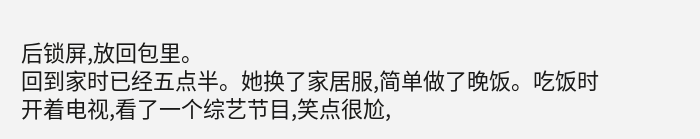后锁屏,放回包里。
回到家时已经五点半。她换了家居服,简单做了晚饭。吃饭时开着电视,看了一个综艺节目,笑点很尬,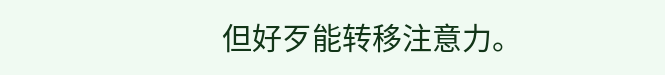但好歹能转移注意力。